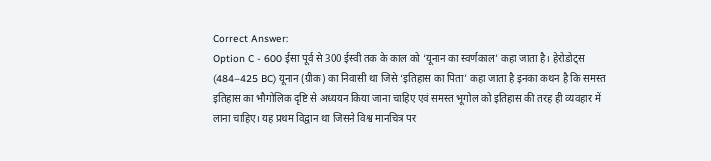Correct Answer:
Option C - 600 ईसा पूर्व से 300 ईस्वी तक के काल को ‘यूनान का स्वर्णकाल’ कहा जाता है। हेरोडोट्स (484–425 BC) यूनान (ग्रीक) का निवासी था जिसे ‘इतिहास का पिता’ कहा जाता है इनका कथन है कि समस्त इतिहास का भौगोलिक दृष्टि से अध्ययन किया जाना चाहिए एवं समस्त भूगोल को इतिहास की तरह ही व्यवहार में लाना चाहिए। यह प्रथम विद्वान था जिसने विश्व मानचित्र पर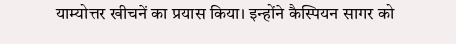याम्योत्तर खीचनें का प्रयास किया। इन्होंने कैस्पियन सागर को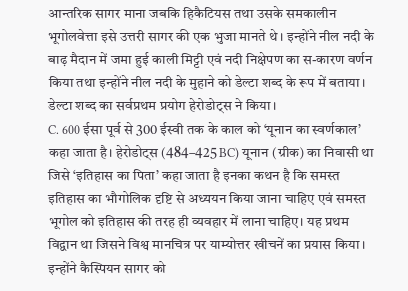आन्तरिक सागर माना जबकि हिकैटियस तथा उसके समकालीन भूगोलवेत्ता इसे उत्तरी सागर की एक भुजा मानते थे। इन्होंने नील नदी के बाढ़ मैदान में जमा हुई काली मिट्टी एवं नदी निक्षेपण का स-कारण वर्णन किया तथा इन्होंने नील नदी के मुहाने को डेल्टा शब्द के रूप में बताया। डेल्टा शब्द का सर्वप्रथम प्रयोग हेरोडोट्स ने किया।
C. 600 ईसा पूर्व से 300 ईस्वी तक के काल को ‘यूनान का स्वर्णकाल’ कहा जाता है। हेरोडोट्स (484–425 BC) यूनान (ग्रीक) का निवासी था जिसे ‘इतिहास का पिता’ कहा जाता है इनका कथन है कि समस्त इतिहास का भौगोलिक दृष्टि से अध्ययन किया जाना चाहिए एवं समस्त भूगोल को इतिहास की तरह ही व्यवहार में लाना चाहिए। यह प्रथम विद्वान था जिसने विश्व मानचित्र पर याम्योत्तर खीचनें का प्रयास किया। इन्होंने कैस्पियन सागर को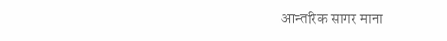आन्तरिक सागर माना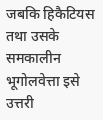जबकि हिकैटियस तथा उसके समकालीन भूगोलवेत्ता इसे उत्तरी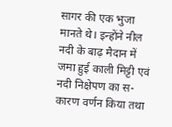सागर की एक भुजा मानते थे। इन्होंने नील नदी के बाढ़ मैदान में जमा हुई काली मिट्टी एवं नदी निक्षेपण का स-कारण वर्णन किया तथा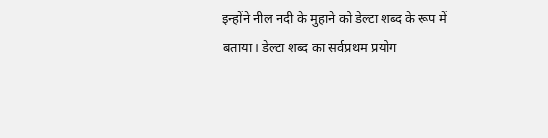इन्होंने नील नदी के मुहाने को डेल्टा शब्द के रूप में बताया। डेल्टा शब्द का सर्वप्रथम प्रयोग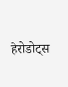हेरोडोट्स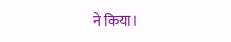ने किया।